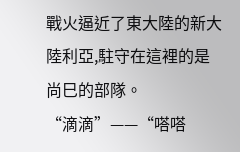戰火逼近了東大陸的新大陸利亞,駐守在這裡的是尚巳的部隊。
“滴滴”——“嗒嗒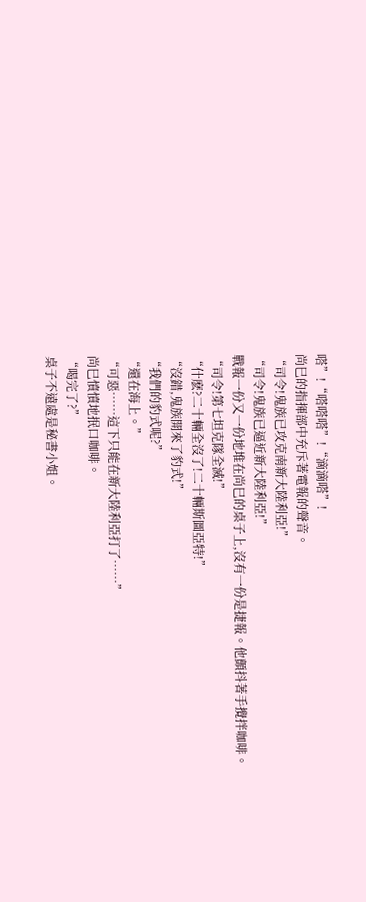嗒”!“嗒嗒嗒”!“滴滴嗒”!
尚巳的指揮部中充斥著電報的聲音。
“司令!鬼族已攻克南新大陸利亞!”
“司令!鬼族已逼近新大陸利亞!”
戰報一份又一份地堆在尚巳的桌子上,沒有一份是捷報。他顫抖著手攪拌咖啡。
“司令!第七坦克隊全滅!”
“什麽?二十輛全沒了!二十輛斯圖亞特!”
“沒錯,鬼族開來了豹式!”
“我們的豹式呢?”
“還在海上。”
“可惡……這下只能在新大陸利亞打了……”
尚巳憤憤地抿口咖啡。
“喝完了?”
桌子不遠處是秘書小姐。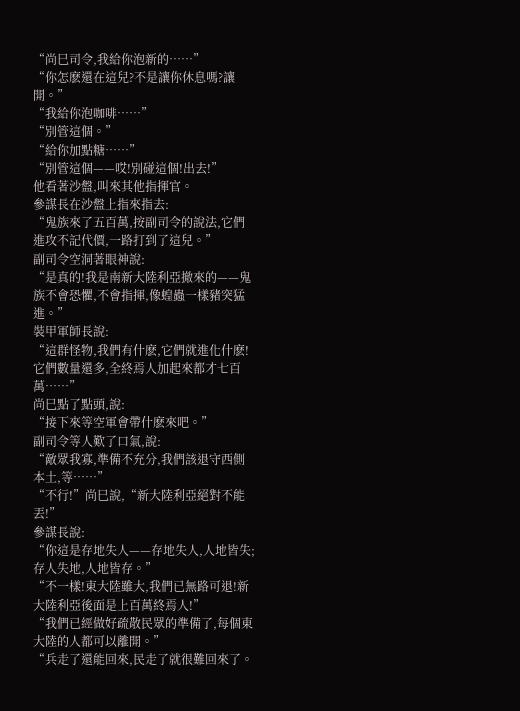“尚巳司令,我給你泡新的……”
“你怎麽還在這兒?不是讓你休息嗎?讓開。”
“我給你泡咖啡……”
“別管這個。”
“給你加點糖……”
“別管這個——哎!別碰這個!出去!”
他看著沙盤,叫來其他指揮官。
參謀長在沙盤上指來指去:
“鬼族來了五百萬,按副司令的說法,它們進攻不記代價,一路打到了這兒。”
副司令空洞著眼神說:
“是真的!我是南新大陸利亞撤來的——鬼族不會恐懼,不會指揮,像蝗蟲一樣豬突猛進。”
裝甲軍師長說:
“這群怪物,我們有什麽,它們就進化什麽!它們數量還多,全終焉人加起來都才七百萬……”
尚巳點了點頭,說:
“接下來等空軍會帶什麽來吧。”
副司令等人歎了口氣,說:
“敵眾我寡,準備不充分,我們該退守西側本土,等……”
“不行!”尚巳說,“新大陸利亞絕對不能丟!”
參謀長說:
“你這是存地失人——存地失人,人地皆失;存人失地,人地皆存。”
“不一樣!東大陸雖大,我們已無路可退!新大陸利亞後面是上百萬終焉人!”
“我們已經做好疏散民眾的準備了,每個東大陸的人都可以離開。”
“兵走了還能回來,民走了就很難回來了。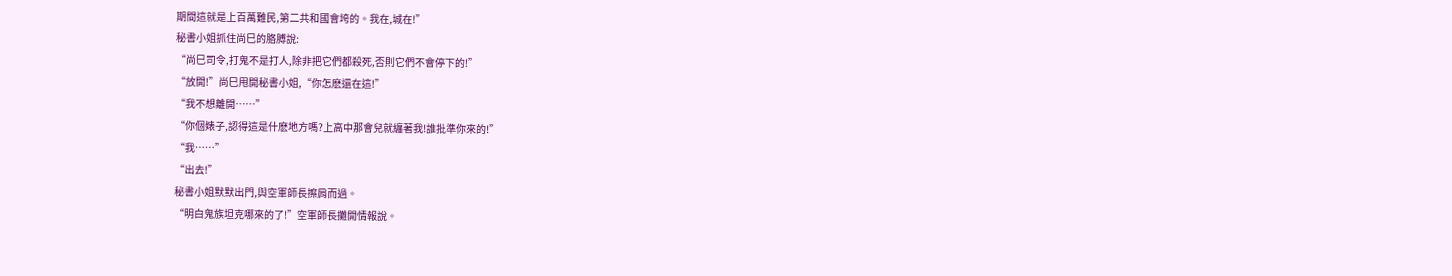期間這就是上百萬難民,第二共和國會垮的。我在,城在!”
秘書小姐抓住尚巳的胳膊說:
“尚巳司令,打鬼不是打人,除非把它們都殺死,否則它們不會停下的!”
“放開!”尚巳甩開秘書小姐,“你怎麽還在這!”
“我不想離開……”
“你個婊子,認得這是什麽地方嗎?上高中那會兒就纏著我!誰批準你來的!”
“我……”
“出去!”
秘書小姐默默出門,與空軍師長擦肩而過。
“明白鬼族坦克哪來的了!”空軍師長攤開情報說。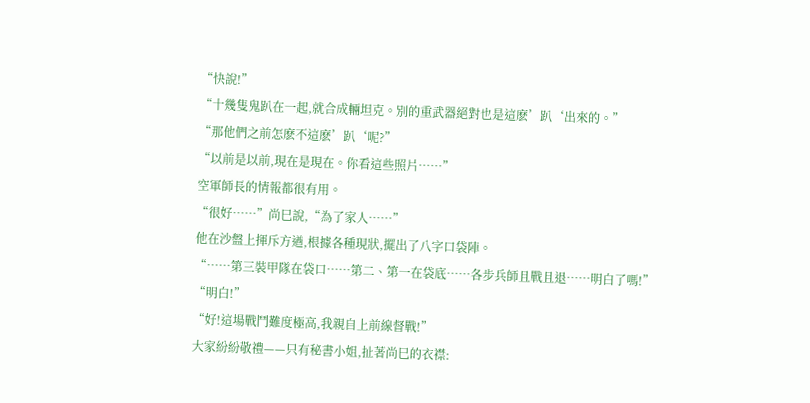“快說!”
“十幾隻鬼趴在一起,就合成輛坦克。別的重武器絕對也是這麽’趴‘出來的。”
“那他們之前怎麽不這麽’趴‘呢?”
“以前是以前,現在是現在。你看這些照片……”
空軍師長的情報都很有用。
“很好……”尚巳說,“為了家人……”
他在沙盤上揮斥方遒,根據各種現狀,擺出了八字口袋陣。
“……第三裝甲隊在袋口……第二、第一在袋底……各步兵師且戰且退……明白了嗎!”
“明白!”
“好!這場戰鬥難度極高,我親自上前線督戰!”
大家紛紛敬禮——只有秘書小姐,扯著尚巳的衣襟: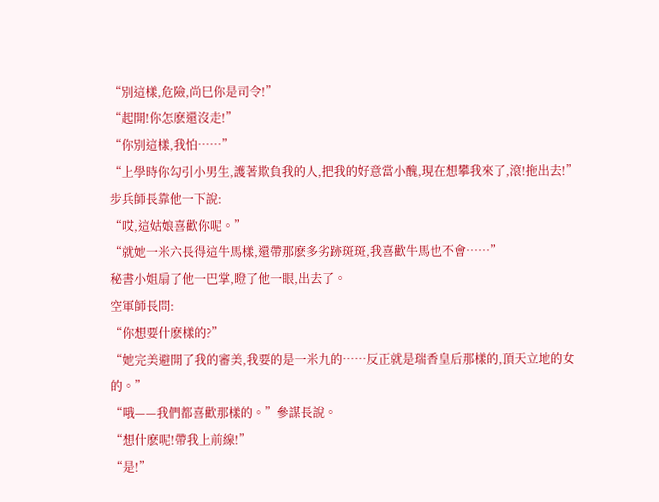“別這樣,危險,尚巳你是司令!”
“起開!你怎麽還沒走!”
“你別這樣,我怕……”
“上學時你勾引小男生,護著欺負我的人,把我的好意當小醜,現在想攀我來了,滾!拖出去!”
步兵師長靠他一下說:
“哎,這姑娘喜歡你呢。”
“就她一米六長得這牛馬樣,還帶那麽多劣跡斑斑,我喜歡牛馬也不會……”
秘書小姐扇了他一巴掌,瞪了他一眼,出去了。
空軍師長問:
“你想要什麽樣的?”
“她完美避開了我的審美,我要的是一米九的……反正就是瑞香皇后那樣的,頂天立地的女的。”
“哦——我們都喜歡那樣的。”參謀長說。
“想什麽呢!帶我上前線!”
“是!”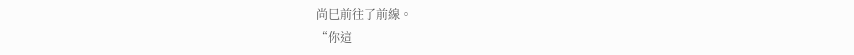尚巳前往了前線。
“你這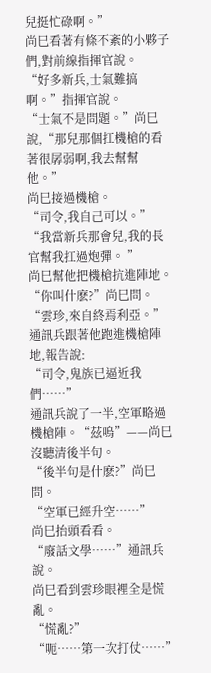兒挺忙碌啊。”
尚巳看著有條不紊的小夥子們,對前線指揮官說。
“好多新兵,士氣難搞啊。”指揮官說。
“士氣不是問題。”尚巳說,“那兒那個扛機槍的看著很孱弱啊,我去幫幫他。”
尚巳接過機槍。
“司令,我自己可以。”
“我當新兵那會兒,我的長官幫我扛過炮彈。 ”
尚巳幫他把機槍抗進陣地。
“你叫什麽?”尚巳問。
“雲珍,來自終焉利亞。”
通訊兵跟著他跑進機槍陣地,報告說:
“司令,鬼族已逼近我們……”
通訊兵說了一半,空軍略過機槍陣。“茲嗚”——尚巳沒聽清後半句。
“後半句是什麽?”尚巳問。
“空軍已經升空……”
尚巳抬頭看看。
“廢話文學……”通訊兵說。
尚巳看到雲珍眼裡全是慌亂。
“慌亂?”
“呃……第一次打仗……”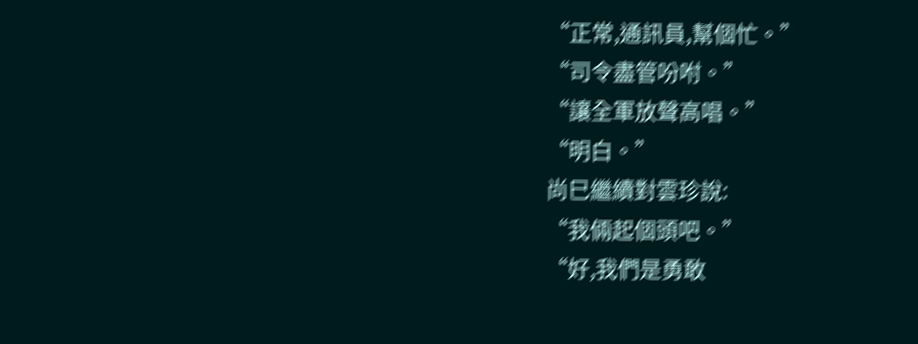“正常,通訊員,幫個忙。”
“司令盡管吩咐。”
“讓全軍放聲高唱。”
“明白。”
尚巳繼續對雲珍說:
“我倆起個頭吧。”
“好,我們是勇敢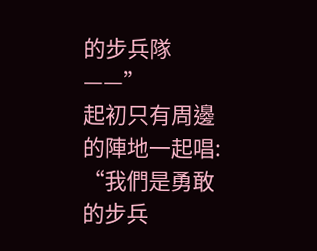的步兵隊——”
起初只有周邊的陣地一起唱:
“我們是勇敢的步兵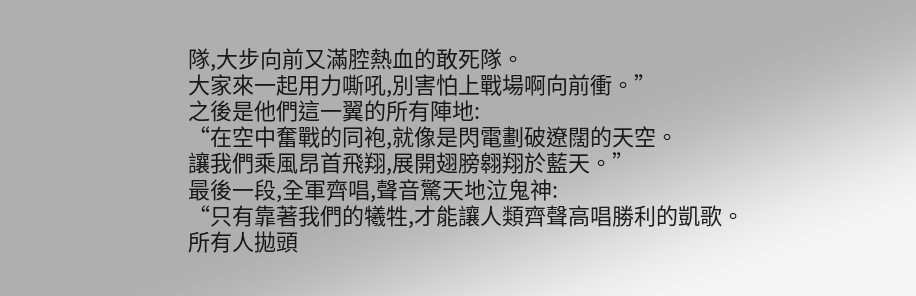隊,大步向前又滿腔熱血的敢死隊。
大家來一起用力嘶吼,別害怕上戰場啊向前衝。”
之後是他們這一翼的所有陣地:
“在空中奮戰的同袍,就像是閃電劃破遼闊的天空。
讓我們乘風昂首飛翔,展開翅膀翱翔於藍天。”
最後一段,全軍齊唱,聲音驚天地泣鬼神:
“只有靠著我們的犧牲,才能讓人類齊聲高唱勝利的凱歌。
所有人拋頭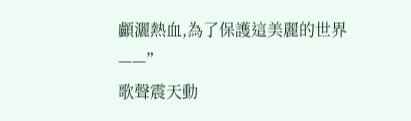顱灑熱血,為了保護這美麗的世界——”
歌聲震天動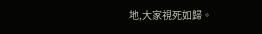地,大家視死如歸。